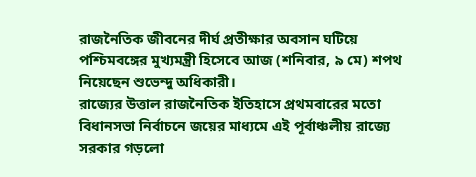রাজনৈতিক জীবনের দীর্ঘ প্রতীক্ষার অবসান ঘটিয়ে পশ্চিমবঙ্গের মুখ্যমন্ত্রী হিসেবে আজ (শনিবার, ৯ মে) শপথ নিয়েছেন শুভেন্দু অধিকারী।
রাজ্যের উত্তাল রাজনৈতিক ইতিহাসে প্রথমবারের মতো বিধানসভা নির্বাচনে জয়ের মাধ্যমে এই পূর্বাঞ্চলীয় রাজ্যে সরকার গড়লো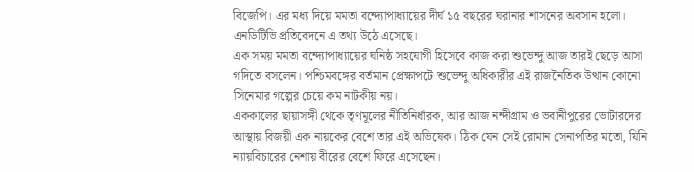বিজেপি। এর মধ্য দিয়ে মমতা বন্দ্যোপাধ্যায়ের দীর্ঘ ১৫ বছরের ঘরানার শাসনের অবসান হলো। এনডিটিভি প্রতিবেদনে এ তথ্য উঠে এসেছে।
এক সময় মমতা বন্দ্যোপাধ্যায়ের ঘনিষ্ঠ সহযোগী হিসেবে কাজ করা শুভেন্দু আজ তারই ছেড়ে আসা গদিতে বসলেন। পশ্চিমবঙ্গের বর্তমান প্রেক্ষাপটে শুভেন্দু অধিকারীর এই রাজনৈতিক উত্থান কোনো সিনেমার গল্পের চেয়ে কম নাটকীয় নয়।
এককালের ছায়াসঙ্গী থেকে তৃণমূলের নীতিনির্ধারক, আর আজ নন্দীগ্রাম ও ভবানীপুরের ভোটারদের আস্থায় বিজয়ী এক নায়কের বেশে তার এই অভিষেক। ঠিক যেন সেই রোমান সেনাপতির মতো, যিনি ন্যায়বিচারের নেশায় বীরের বেশে ফিরে এসেছেন।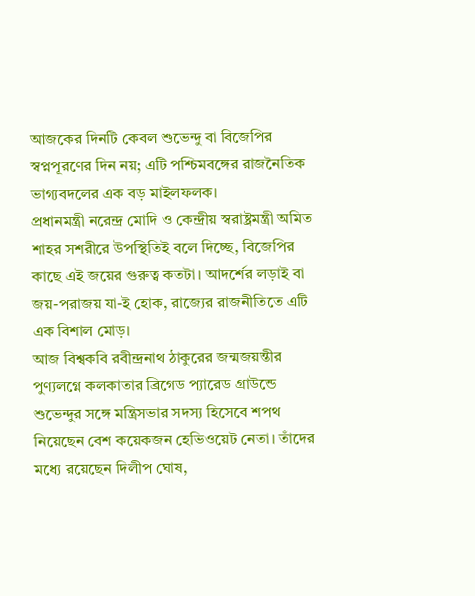আজকের দিনটি কেবল শুভেন্দু বা বিজেপির স্বপ্নপূরণের দিন নয়; এটি পশ্চিমবঙ্গের রাজনৈতিক ভাগ্যবদলের এক বড় মাইলফলক।
প্রধানমন্ত্রী নরেন্দ্র মোদি ও কেন্দ্রীয় স্বরাষ্ট্রমন্ত্রী অমিত শাহর সশরীরে উপস্থিতিই বলে দিচ্ছে, বিজেপির কাছে এই জয়ের গুরুত্ব কতটা। আদর্শের লড়াই বা জয়-পরাজয় যা-ই হোক, রাজ্যের রাজনীতিতে এটি এক বিশাল মোড়।
আজ বিশ্বকবি রবীন্দ্রনাথ ঠাকুরের জন্মজয়ন্তীর পুণ্যলগ্নে কলকাতার ব্রিগেড প্যারেড গ্রাউন্ডে শুভেন্দুর সঙ্গে মন্ত্রিসভার সদস্য হিসেবে শপথ নিয়েছেন বেশ কয়েকজন হেভিওয়েট নেতা। তাঁদের মধ্যে রয়েছেন দিলীপ ঘোষ,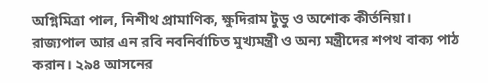অগ্নিমিত্রা পাল, নিশীথ প্রামাণিক, ক্ষুদিরাম টুডু ও অশোক কীর্তনিয়া।
রাজ্যপাল আর এন রবি নবনির্বাচিত মুখ্যমন্ত্রী ও অন্য মন্ত্রীদের শপথ বাক্য পাঠ করান। ২৯৪ আসনের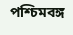পশ্চিমবঙ্গ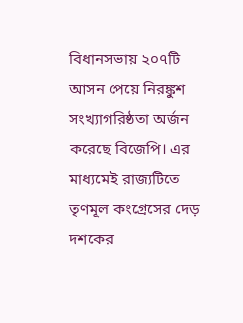বিধানসভায় ২০৭টি আসন পেয়ে নিরঙ্কুশ সংখ্যাগরিষ্ঠতা অর্জন করেছে বিজেপি। এর মাধ্যমেই রাজ্যটিতে তৃণমূল কংগ্রেসের দেড় দশকের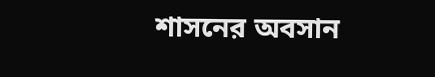শাসনের অবসান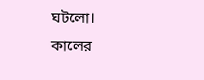ঘটলো।
কালের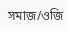সমাজ/ওজি